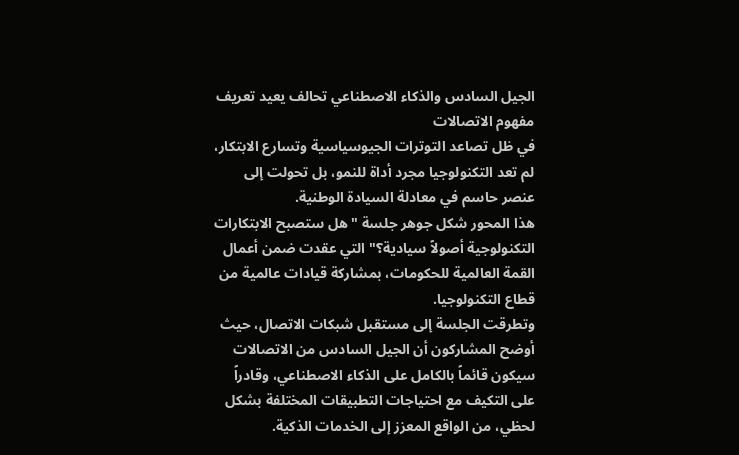الجيل السادس والذكاء الاصطناعي تحالف يعيد تعريف مفهوم الاتصالات
في ظل تصاعد التوترات الجيوسياسية وتسارع الابتكار، لم تعد التكنولوجيا مجرد أداة للنمو، بل تحولت إلى عنصر حاسم في معادلة السيادة الوطنية.
هذا المحور شكل جوهر جلسة "هل ستصبح الابتكارات التكنولوجية أصولاً سيادية؟" التي عقدت ضمن أعمال القمة العالمية للحكومات، بمشاركة قيادات عالمية من قطاع التكنولوجيا.
وتطرقت الجلسة إلى مستقبل شبكات الاتصال، حيث أوضح المشاركون أن الجيل السادس من الاتصالات سيكون قائماً بالكامل على الذكاء الاصطناعي، وقادراً على التكيف مع احتياجات التطبيقات المختلفة بشكل لحظي، من الواقع المعزز إلى الخدمات الذكية.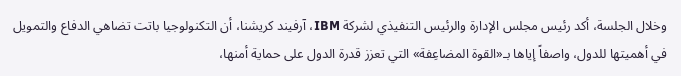وخلال الجلسة، أكد رئيس مجلس الإدارة والرئيس التنفيذي لشركة IBM، آرفيند كريشنا، أن التكنولوجيا باتت تضاهي الدفاع والتمويل في أهميتها للدول، واصفاً إياها بـ«القوة المضاعِفة» التي تعزز قدرة الدول على حماية أمنها،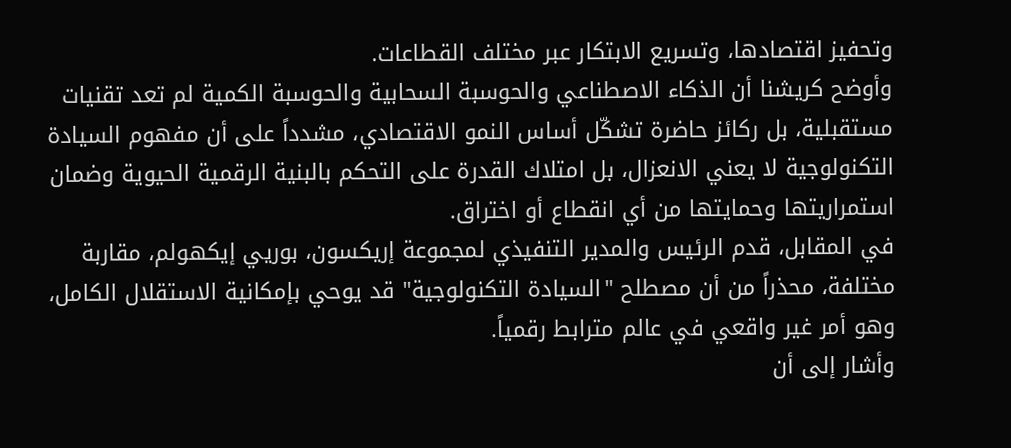وتحفيز اقتصادها، وتسريع الابتكار عبر مختلف القطاعات.
وأوضح كريشنا أن الذكاء الاصطناعي والحوسبة السحابية والحوسبة الكمية لم تعد تقنيات مستقبلية، بل ركائز حاضرة تشكّل أساس النمو الاقتصادي، مشدداً على أن مفهوم السيادة التكنولوجية لا يعني الانعزال، بل امتلاك القدرة على التحكم بالبنية الرقمية الحيوية وضمان استمراريتها وحمايتها من أي انقطاع أو اختراق.
في المقابل، قدم الرئيس والمدير التنفيذي لمجموعة إريكسون، بوريي إيكهولم، مقاربة مختلفة، محذراً من أن مصطلح "السيادة التكنولوجية" قد يوحي بإمكانية الاستقلال الكامل، وهو أمر غير واقعي في عالم مترابط رقمياً.
وأشار إلى أن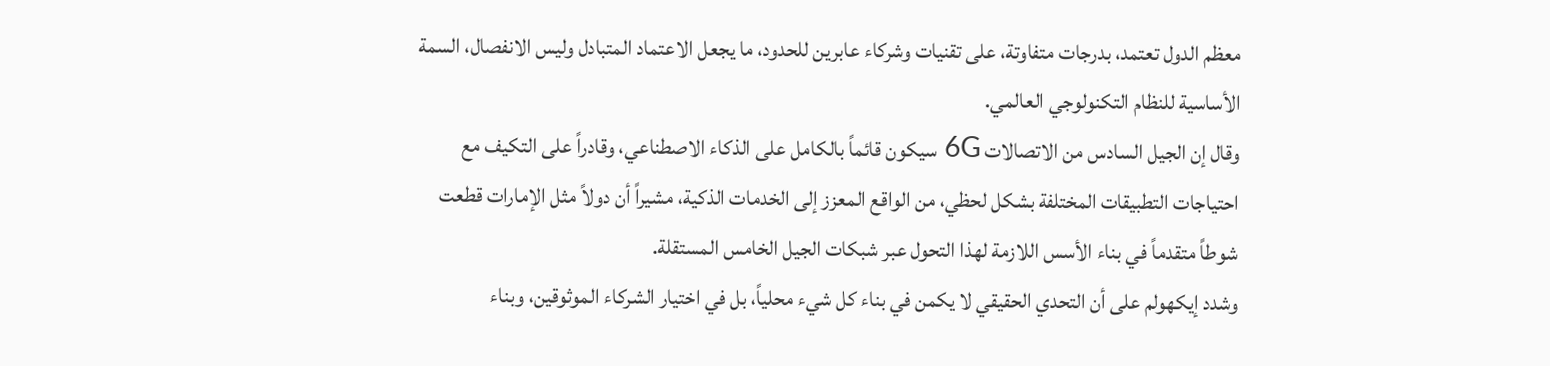معظم الدول تعتمد، بدرجات متفاوتة، على تقنيات وشركاء عابرين للحدود، ما يجعل الاعتماد المتبادل وليس الانفصال، السمة الأساسية للنظام التكنولوجي العالمي.
وقال إن الجيل السادس من الاتصالات 6G سيكون قائماً بالكامل على الذكاء الاصطناعي، وقادراً على التكيف مع احتياجات التطبيقات المختلفة بشكل لحظي، من الواقع المعزز إلى الخدمات الذكية، مشيراً أن دولاً مثل الإمارات قطعت شوطاً متقدماً في بناء الأسس اللازمة لهذا التحول عبر شبكات الجيل الخامس المستقلة.
وشدد إيكهولم على أن التحدي الحقيقي لا يكمن في بناء كل شيء محلياً، بل في اختيار الشركاء الموثوقين، وبناء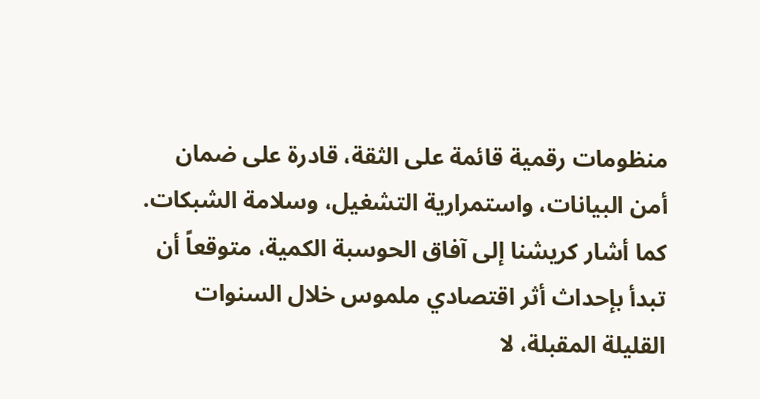منظومات رقمية قائمة على الثقة، قادرة على ضمان أمن البيانات، واستمرارية التشغيل، وسلامة الشبكات.
كما أشار كريشنا إلى آفاق الحوسبة الكمية، متوقعاً أن تبدأ بإحداث أثر اقتصادي ملموس خلال السنوات القليلة المقبلة، لا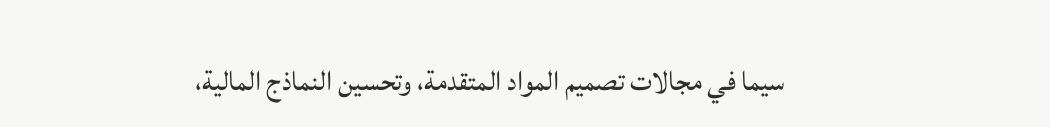سيما في مجالات تصميم المواد المتقدمة، وتحسين النماذج المالية،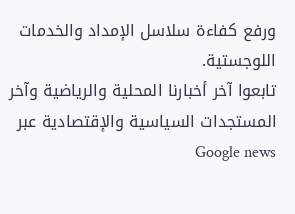ورفع كفاءة سلاسل الإمداد والخدمات اللوجستية.
تابعوا آخر أخبارنا المحلية والرياضية وآخر المستجدات السياسية والإقتصادية عبر Google news